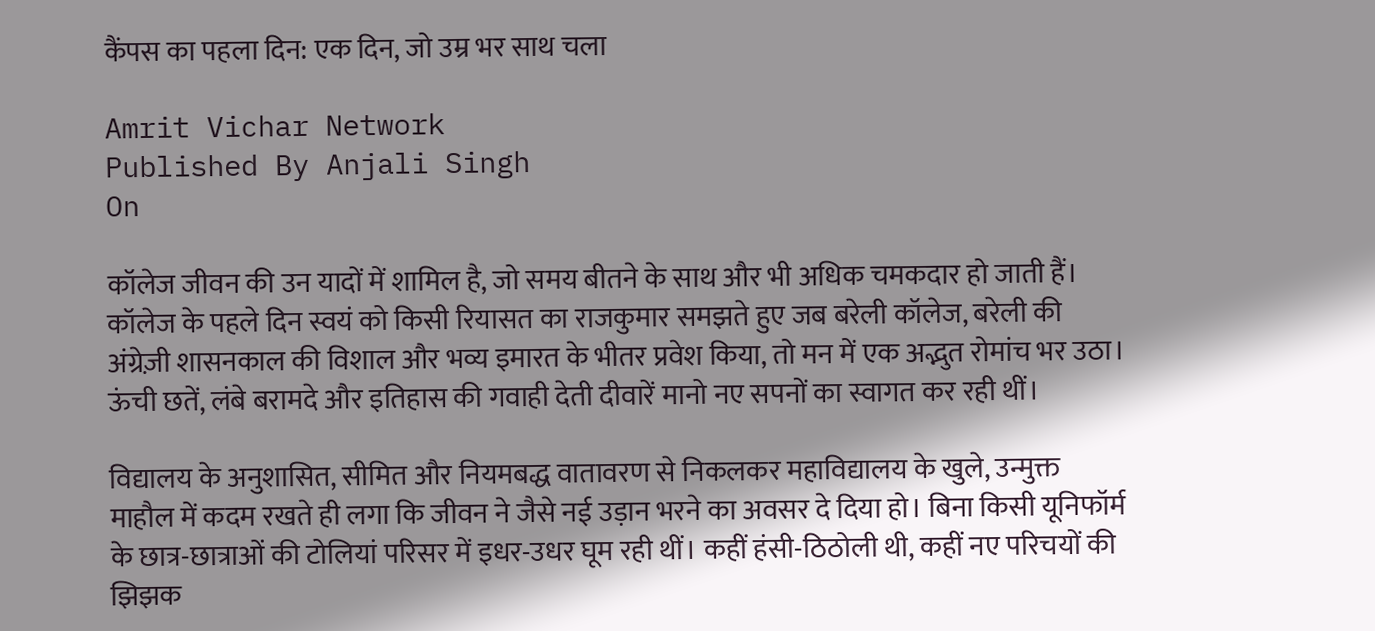कैंपस का पहला दिन: एक दिन, जो उम्र भर साथ चला

Amrit Vichar Network
Published By Anjali Singh
On

कॉलेज जीवन की उन यादों में शामिल है, जो समय बीतने के साथ और भी अधिक चमकदार हो जाती हैं। कॉलेज के पहले दिन स्वयं को किसी रियासत का राजकुमार समझते हुए जब बरेली कॉलेज, बरेली की अंग्रेज़ी शासनकाल की विशाल और भव्य इमारत के भीतर प्रवेश किया, तो मन में एक अद्भुत रोमांच भर उठा। ऊंची छतें, लंबे बरामदे और इतिहास की गवाही देती दीवारें मानो नए सपनों का स्वागत कर रही थीं।

विद्यालय के अनुशासित, सीमित और नियमबद्ध वातावरण से निकलकर महाविद्यालय के खुले, उन्मुक्त माहौल में कदम रखते ही लगा कि जीवन ने जैसे नई उड़ान भरने का अवसर दे दिया हो। बिना किसी यूनिफॉर्म के छात्र-छात्राओं की टोलियां परिसर में इधर-उधर घूम रही थीं। कहीं हंसी-ठिठोली थी, कहीं नए परिचयों की झिझक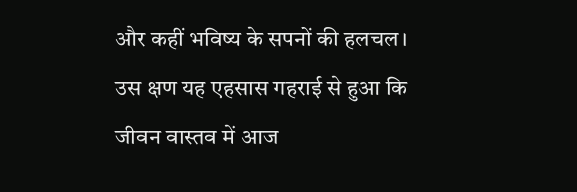और कहीं भविष्य के सपनों की हलचल। उस क्षण यह एहसास गहराई से हुआ कि जीवन वास्तव में आज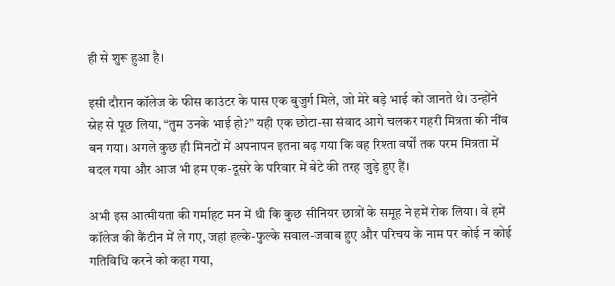ही से शुरू हुआ है।

इसी दौरान कॉलेज के फीस काउंटर के पास एक बुजुर्ग मिले, जो मेरे बड़े भाई को जानते थे। उन्होंने स्नेह से पूछ लिया, “तुम उनके भाई हो?” यही एक छोटा-सा संवाद आगे चलकर गहरी मित्रता की नींव बन गया। अगले कुछ ही मिनटों में अपनापन इतना बढ़ गया कि वह रिश्ता वर्षों तक परम मित्रता में बदल गया और आज भी हम एक-दूसरे के परिवार में बेटे की तरह जुड़े हुए हैं।

अभी इस आत्मीयता की गर्माहट मन में थी कि कुछ सीनियर छात्रों के समूह ने हमें रोक लिया। वे हमें कॉलेज की कैंटीन में ले गए, जहां हल्के-फुल्के सवाल-जवाब हुए और परिचय के नाम पर कोई न कोई गतिविधि करने को कहा गया,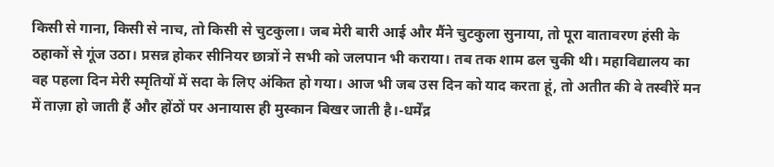किसी से गाना, किसी से नाच, तो किसी से चुटकुला। जब मेरी बारी आई और मैंने चुटकुला सुनाया, तो पूरा वातावरण हंसी के ठहाकों से गूंज उठा। प्रसन्न होकर सीनियर छात्रों ने सभी को जलपान भी कराया। तब तक शाम ढल चुकी थी। महाविद्यालय का वह पहला दिन मेरी स्मृतियों में सदा के लिए अंकित हो गया। आज भी जब उस दिन को याद करता हूं, तो अतीत की वे तस्वीरें मन में ताज़ा हो जाती हैं और होंठों पर अनायास ही मुस्कान बिखर जाती है।-धर्मेंद्र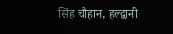सिंह चौहान, हल्द्वानी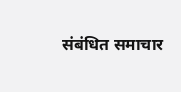संबंधित समाचार